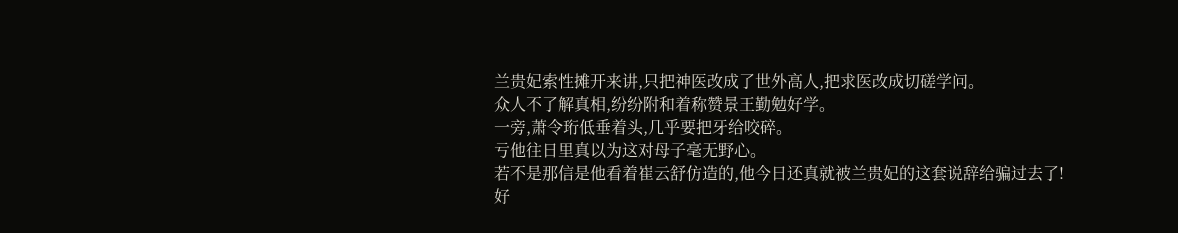兰贵妃索性摊开来讲,只把神医改成了世外高人,把求医改成切磋学问。
众人不了解真相,纷纷附和着称赞景王勤勉好学。
一旁,萧令珩低垂着头,几乎要把牙给咬碎。
亏他往日里真以为这对母子毫无野心。
若不是那信是他看着崔云舒仿造的,他今日还真就被兰贵妃的这套说辞给骗过去了!
好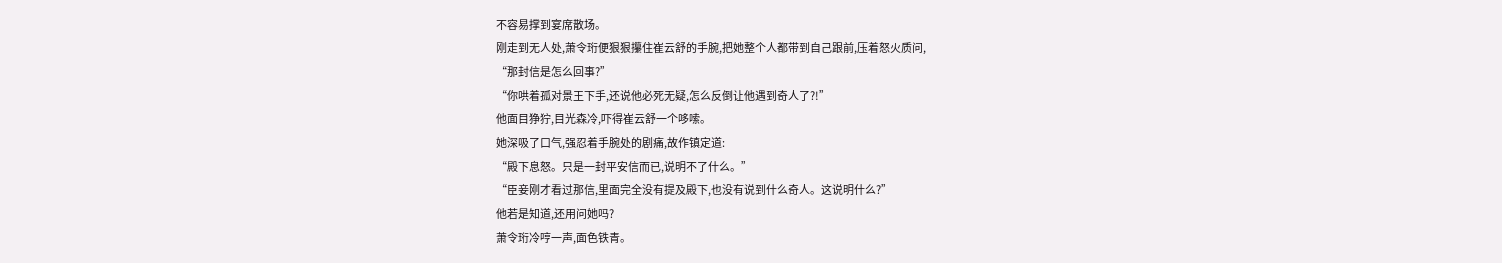不容易撑到宴席散场。
刚走到无人处,萧令珩便狠狠攥住崔云舒的手腕,把她整个人都带到自己跟前,压着怒火质问,
“那封信是怎么回事?”
“你哄着孤对景王下手,还说他必死无疑,怎么反倒让他遇到奇人了?!”
他面目狰狞,目光森冷,吓得崔云舒一个哆嗦。
她深吸了口气,强忍着手腕处的剧痛,故作镇定道:
“殿下息怒。只是一封平安信而已,说明不了什么。”
“臣妾刚才看过那信,里面完全没有提及殿下,也没有说到什么奇人。这说明什么?”
他若是知道,还用问她吗?
萧令珩冷哼一声,面色铁青。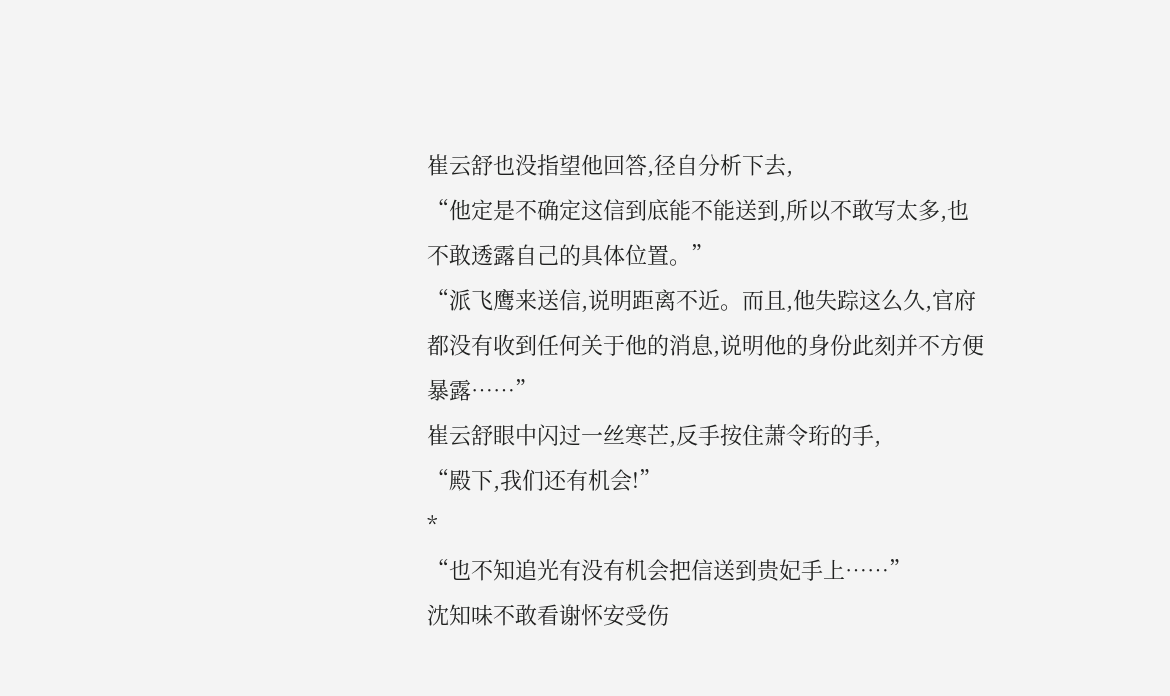崔云舒也没指望他回答,径自分析下去,
“他定是不确定这信到底能不能送到,所以不敢写太多,也不敢透露自己的具体位置。”
“派飞鹰来送信,说明距离不近。而且,他失踪这么久,官府都没有收到任何关于他的消息,说明他的身份此刻并不方便暴露……”
崔云舒眼中闪过一丝寒芒,反手按住萧令珩的手,
“殿下,我们还有机会!”
*
“也不知追光有没有机会把信送到贵妃手上……”
沈知味不敢看谢怀安受伤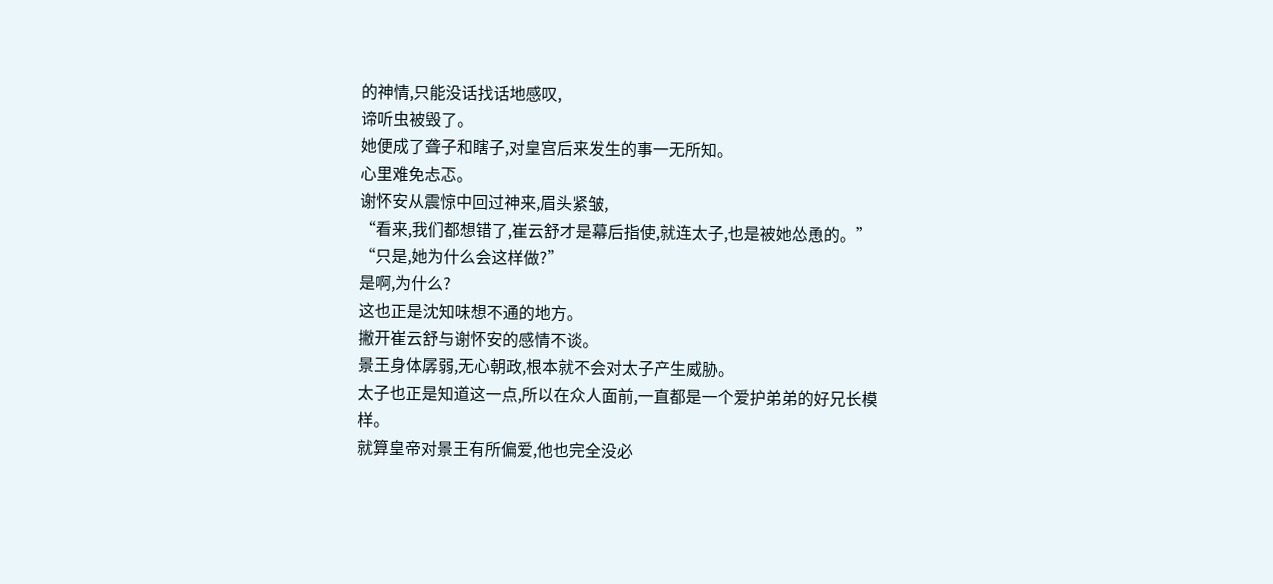的神情,只能没话找话地感叹,
谛听虫被毁了。
她便成了聋子和瞎子,对皇宫后来发生的事一无所知。
心里难免忐忑。
谢怀安从震惊中回过神来,眉头紧皱,
“看来,我们都想错了,崔云舒才是幕后指使,就连太子,也是被她怂恿的。”
“只是,她为什么会这样做?”
是啊,为什么?
这也正是沈知味想不通的地方。
撇开崔云舒与谢怀安的感情不谈。
景王身体孱弱,无心朝政,根本就不会对太子产生威胁。
太子也正是知道这一点,所以在众人面前,一直都是一个爱护弟弟的好兄长模样。
就算皇帝对景王有所偏爱,他也完全没必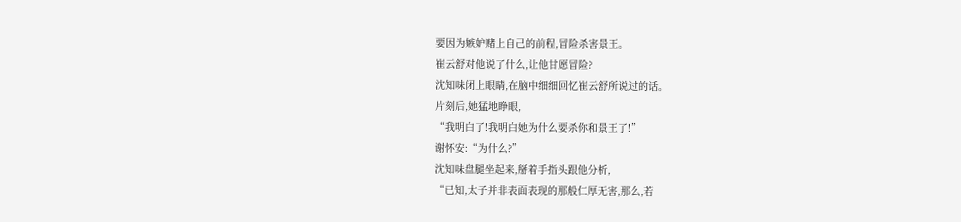要因为嫉妒赌上自己的前程,冒险杀害景王。
崔云舒对他说了什么,让他甘愿冒险?
沈知味闭上眼睛,在脑中细细回忆崔云舒所说过的话。
片刻后,她猛地睁眼,
“我明白了!我明白她为什么要杀你和景王了!”
谢怀安:“为什么?”
沈知味盘腿坐起来,掰着手指头跟他分析,
“已知,太子并非表面表现的那般仁厚无害,那么,若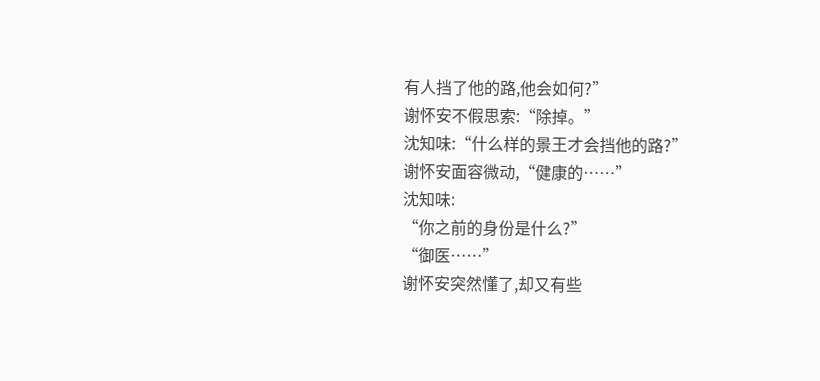有人挡了他的路,他会如何?”
谢怀安不假思索:“除掉。”
沈知味:“什么样的景王才会挡他的路?”
谢怀安面容微动,“健康的……”
沈知味:
“你之前的身份是什么?”
“御医……”
谢怀安突然懂了,却又有些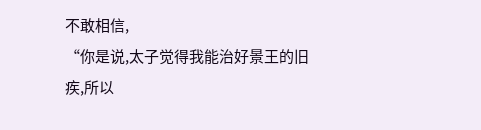不敢相信,
“你是说,太子觉得我能治好景王的旧疾,所以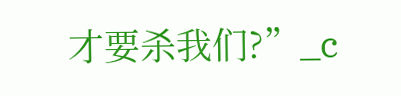才要杀我们?”_c